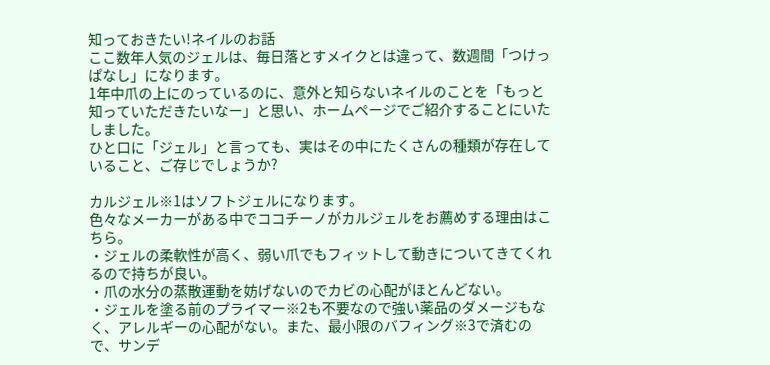知っておきたい!ネイルのお話
ここ数年人気のジェルは、毎日落とすメイクとは違って、数週間「つけっぱなし」になります。
1年中爪の上にのっているのに、意外と知らないネイルのことを「もっと知っていただきたいなー」と思い、ホームページでご紹介することにいたしました。
ひと口に「ジェル」と言っても、実はその中にたくさんの種類が存在していること、ご存じでしょうか?

カルジェル※1はソフトジェルになります。
色々なメーカーがある中でココチーノがカルジェルをお薦めする理由はこちら。
・ジェルの柔軟性が高く、弱い爪でもフィットして動きについてきてくれるので持ちが良い。
・爪の水分の蒸散運動を妨げないのでカビの心配がほとんどない。
・ジェルを塗る前のプライマー※2も不要なので強い薬品のダメージもなく、アレルギーの心配がない。また、最小限のバフィング※3で済むので、サンデ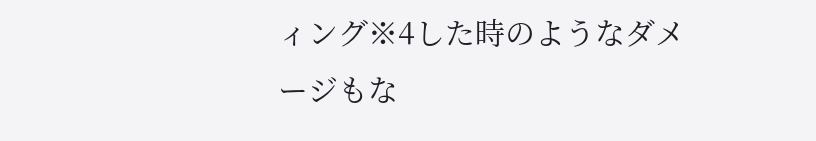ィング※4した時のようなダメージもな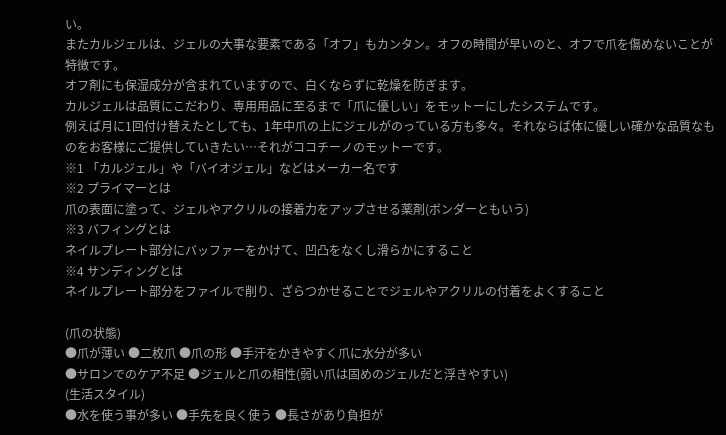い。
またカルジェルは、ジェルの大事な要素である「オフ」もカンタン。オフの時間が早いのと、オフで爪を傷めないことが特徴です。
オフ剤にも保湿成分が含まれていますので、白くならずに乾燥を防ぎます。
カルジェルは品質にこだわり、専用用品に至るまで「爪に優しい」をモットーにしたシステムです。
例えば月に1回付け替えたとしても、1年中爪の上にジェルがのっている方も多々。それならば体に優しい確かな品質なものをお客様にご提供していきたい…それがココチーノのモットーです。
※1 「カルジェル」や「バイオジェル」などはメーカー名です
※2 プライマーとは
爪の表面に塗って、ジェルやアクリルの接着力をアップさせる薬剤(ボンダーともいう)
※3 バフィングとは
ネイルプレート部分にバッファーをかけて、凹凸をなくし滑らかにすること
※4 サンディングとは
ネイルプレート部分をファイルで削り、ざらつかせることでジェルやアクリルの付着をよくすること

(爪の状態)
●爪が薄い ●二枚爪 ●爪の形 ●手汗をかきやすく爪に水分が多い
●サロンでのケア不足 ●ジェルと爪の相性(弱い爪は固めのジェルだと浮きやすい)
(生活スタイル)
●水を使う事が多い ●手先を良く使う ●長さがあり負担が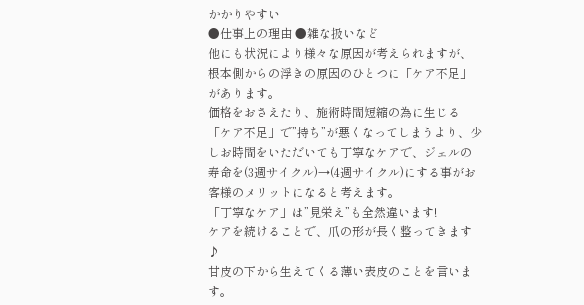かかりやすい
●仕事上の理由 ●雑な扱いなど
他にも状況により様々な原因が考えられますが、根本側からの浮きの原因のひとつに「ケア不足」があります。
価格をおさえたり、施術時間短縮の為に生じる「ケア不足」で”持ち”が悪くなってしまうより、少しお時間をいただいても丁寧なケアで、ジェルの寿命を(3週サイクル)→(4週サイクル)にする事がお客様のメリットになると考えます。
「丁寧なケア」は”見栄え”も全然違います!
ケアを続けることで、爪の形が長く整ってきます♪
甘皮の下から生えてくる薄い表皮のことを言います。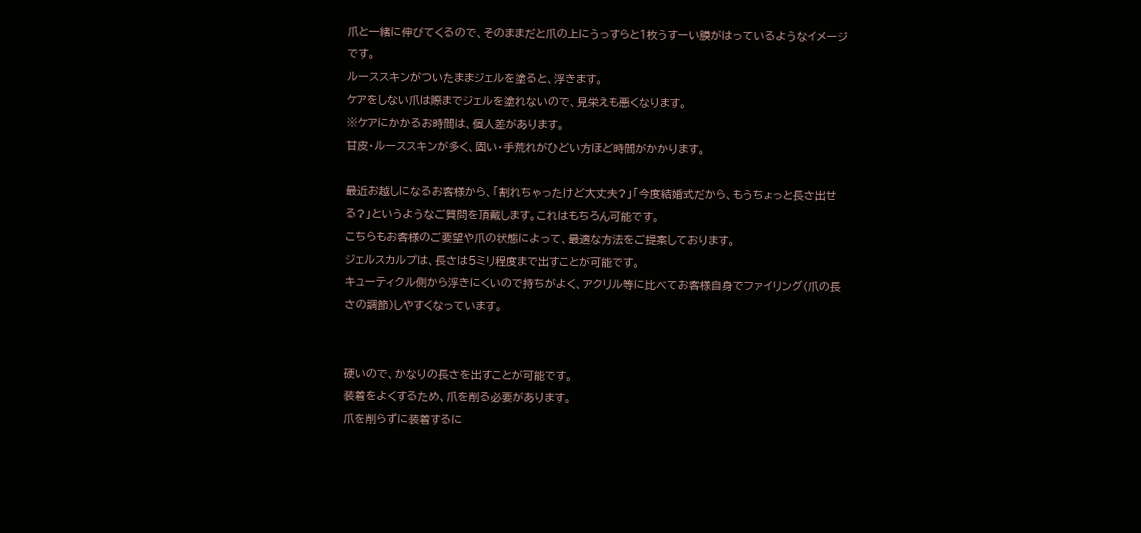爪と一緒に伸びてくるので、そのままだと爪の上にうっすらと1枚うすーい膜がはっているようなイメージです。
ルーススキンがついたままジェルを塗ると、浮きます。
ケアをしない爪は際までジェルを塗れないので、見栄えも悪くなります。
※ケアにかかるお時間は、個人差があります。
甘皮・ルーススキンが多く、固い・手荒れがひどい方ほど時間がかかります。

最近お越しになるお客様から、「割れちゃったけど大丈夫?」「今度結婚式だから、もうちょっと長さ出せる?」というようなご質問を頂戴します。これはもちろん可能です。
こちらもお客様のご要望や爪の状態によって、最適な方法をご提案しております。
ジェルスカルプは、長さは5ミリ程度まで出すことが可能です。
キューティクル側から浮きにくいので持ちがよく、アクリル等に比べてお客様自身でファイリング(爪の長さの調節)しやすくなっています。


硬いので、かなりの長さを出すことが可能です。
装着をよくするため、爪を削る必要があります。
爪を削らずに装着するに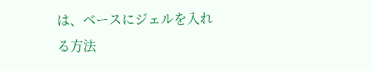は、ベースにジェルを入れる方法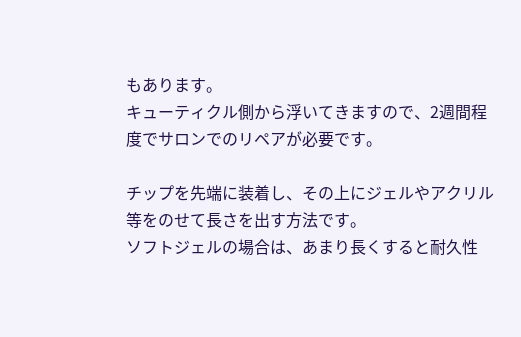もあります。
キューティクル側から浮いてきますので、2週間程度でサロンでのリペアが必要です。

チップを先端に装着し、その上にジェルやアクリル等をのせて長さを出す方法です。
ソフトジェルの場合は、あまり長くすると耐久性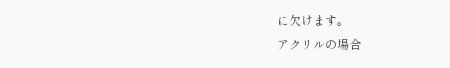に欠けます。
アクリルの場合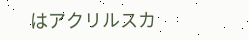はアクリルスカ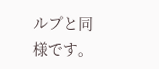ルプと同様です。